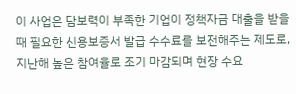이 사업은 담보력이 부족한 기업이 정책자금 대출을 받을 때 필요한 신용보증서 발급 수수료를 보전해주는 제도로, 지난해 높은 참여율로 조기 마감되며 현장 수요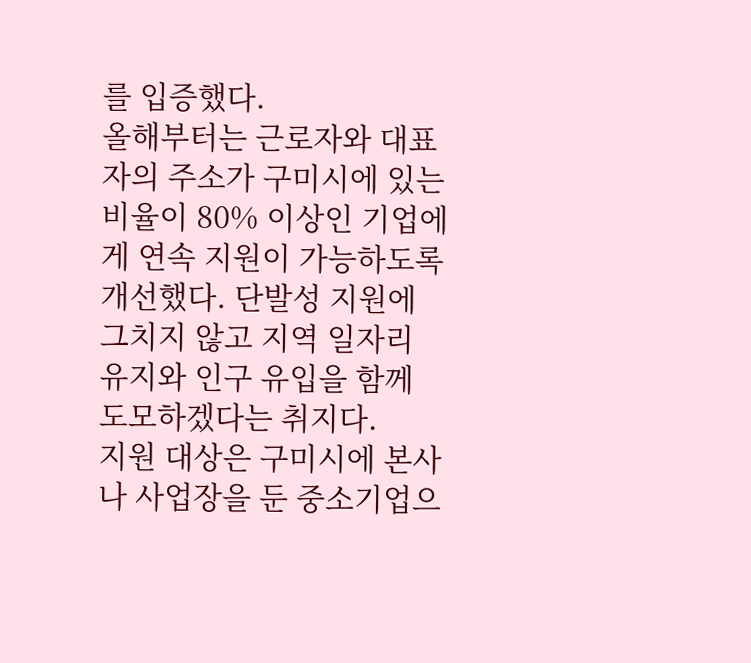를 입증했다.
올해부터는 근로자와 대표자의 주소가 구미시에 있는 비율이 80% 이상인 기업에게 연속 지원이 가능하도록 개선했다. 단발성 지원에 그치지 않고 지역 일자리 유지와 인구 유입을 함께 도모하겠다는 취지다.
지원 대상은 구미시에 본사나 사업장을 둔 중소기업으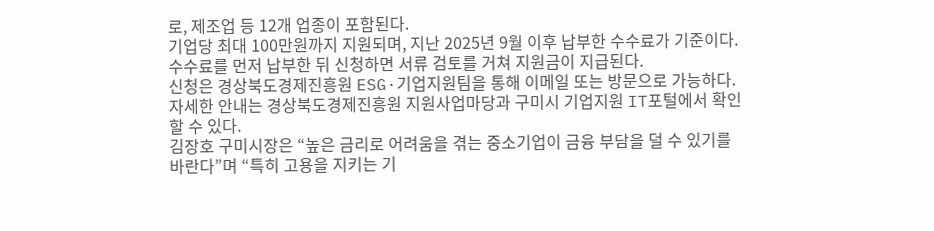로, 제조업 등 12개 업종이 포함된다.
기업당 최대 100만원까지 지원되며, 지난 2025년 9월 이후 납부한 수수료가 기준이다. 수수료를 먼저 납부한 뒤 신청하면 서류 검토를 거쳐 지원금이 지급된다.
신청은 경상북도경제진흥원 ESG·기업지원팀을 통해 이메일 또는 방문으로 가능하다. 자세한 안내는 경상북도경제진흥원 지원사업마당과 구미시 기업지원 IT포털에서 확인할 수 있다.
김장호 구미시장은 “높은 금리로 어려움을 겪는 중소기업이 금융 부담을 덜 수 있기를 바란다”며 “특히 고용을 지키는 기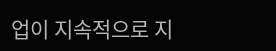업이 지속적으로 지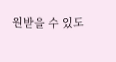원받을 수 있도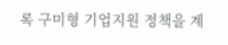록 구미형 기업지원 정책을 계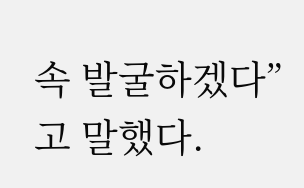속 발굴하겠다”고 말했다.